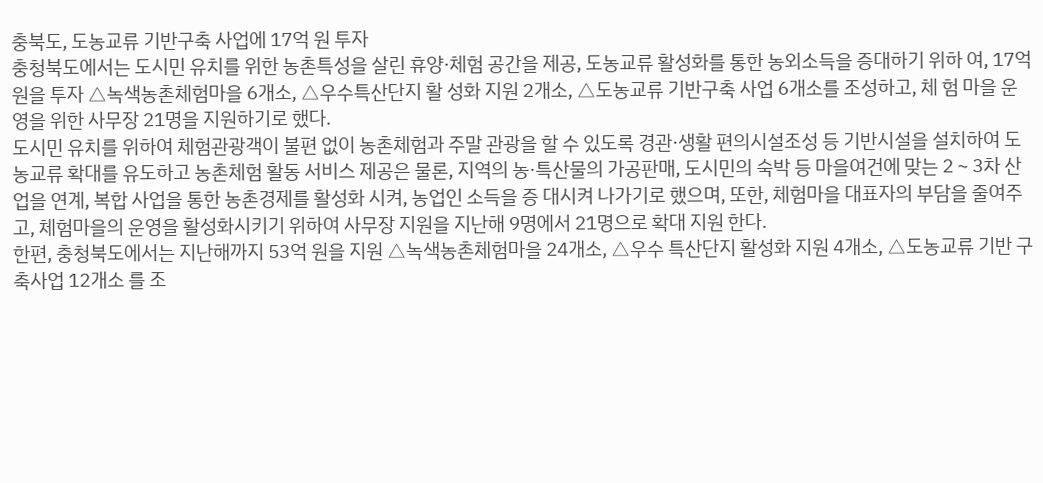충북도, 도농교류 기반구축 사업에 17억 원 투자
충청북도에서는 도시민 유치를 위한 농촌특성을 살린 휴양·체험 공간을 제공, 도농교류 활성화를 통한 농외소득을 증대하기 위하 여, 17억 원을 투자 △녹색농촌체험마을 6개소, △우수특산단지 활 성화 지원 2개소, △도농교류 기반구축 사업 6개소를 조성하고, 체 험 마을 운영을 위한 사무장 21명을 지원하기로 했다.
도시민 유치를 위하여 체험관광객이 불편 없이 농촌체험과 주말 관광을 할 수 있도록 경관·생활 편의시설조성 등 기반시설을 설치하여 도농교류 확대를 유도하고 농촌체험 활동 서비스 제공은 물론, 지역의 농·특산물의 가공판매, 도시민의 숙박 등 마을여건에 맞는 2∼3차 산업을 연계, 복합 사업을 통한 농촌경제를 활성화 시켜, 농업인 소득을 증 대시켜 나가기로 했으며, 또한, 체험마을 대표자의 부담을 줄여주고, 체험마을의 운영을 활성화시키기 위하여 사무장 지원을 지난해 9명에서 21명으로 확대 지원 한다.
한편, 충청북도에서는 지난해까지 53억 원을 지원 △녹색농촌체험마을 24개소, △우수 특산단지 활성화 지원 4개소, △도농교류 기반 구축사업 12개소 를 조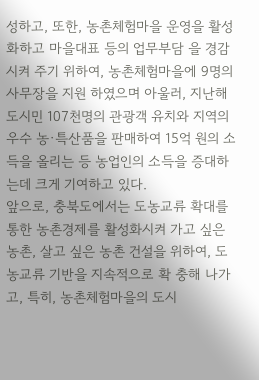성하고, 또한, 농촌체험마을 운영을 활성화하고 마을대표 등의 업무부담 을 경감시켜 주기 위하여, 농촌체험마을에 9명의 사무장을 지원 하였으며 아울러, 지난해 도시민 107천명의 관광객 유치와 지역의 우수 농·특산품을 판매하여 15억 원의 소득을 올리는 등 농업인의 소득을 증대하는데 크게 기여하고 있다.
앞으로, 충북도에서는 도농교류 확대를 통한 농촌경제를 활성화시켜 가고 싶은 농촌, 살고 싶은 농촌 건설을 위하여, 도농교류 기반을 지속적으로 확 충해 나가고, 특히, 농촌체험마을의 도시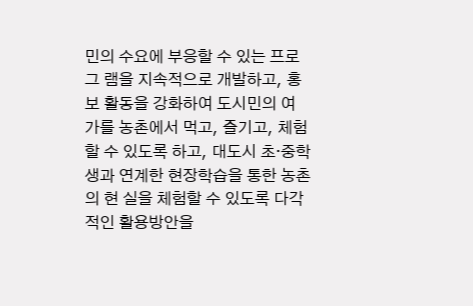민의 수요에 부응할 수 있는 프로그 램을 지속적으로 개발하고, 홍보 활동을 강화하여 도시민의 여 가를 농촌에서 먹고, 즐기고, 체험할 수 있도록 하고, 대도시 초·중학생과 연계한 현장학습을 통한 농촌의 현 실을 체험할 수 있도록 다각적인 활용방안을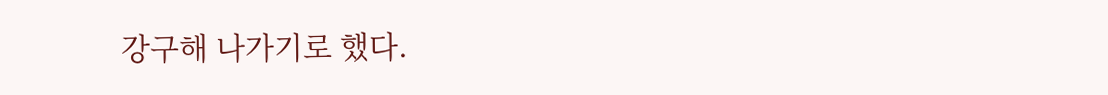강구해 나가기로 했다.